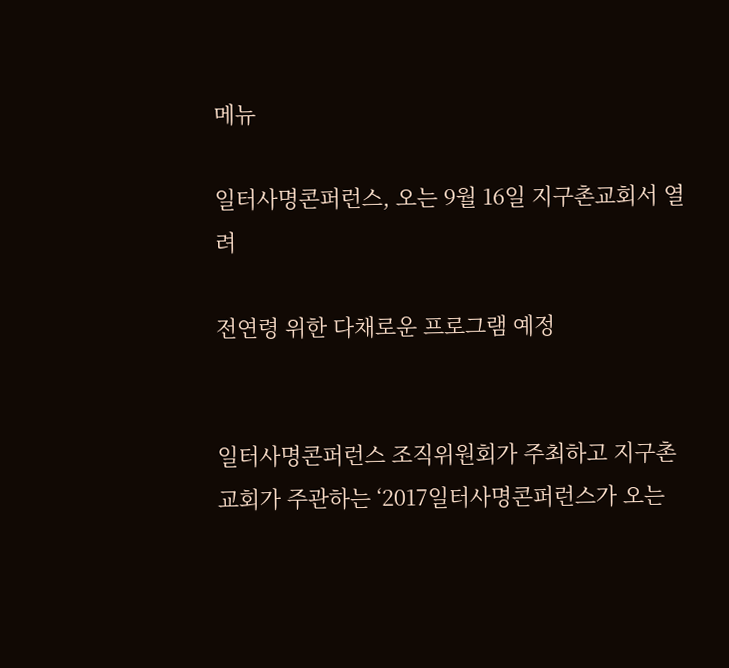메뉴

일터사명콘퍼런스, 오는 9월 16일 지구촌교회서 열려

전연령 위한 다채로운 프로그램 예정


일터사명콘퍼런스 조직위원회가 주최하고 지구촌교회가 주관하는 ‘2017일터사명콘퍼런스가 오는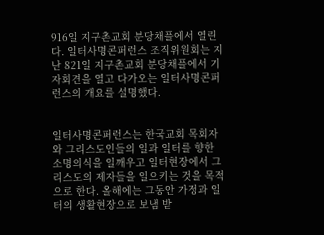916일 지구촌교회 분당채플에서 열린다. 일터사명콘퍼런스 조직위원회는 지난 821일 지구촌교회 분당채플에서 기자회견을 열고 다가오는 일터사명콘퍼런스의 개요를 설명했다.


일터사명콘퍼런스는 한국교회 목회자와 그리스도인들의 일과 일터를 향한 소명의식을 일깨우고 일터현장에서 그리스도의 제자들을 일으키는 것을 목적으로 한다. 올해에는 그동안 가정과 일터의 생활현장으로 보냄 받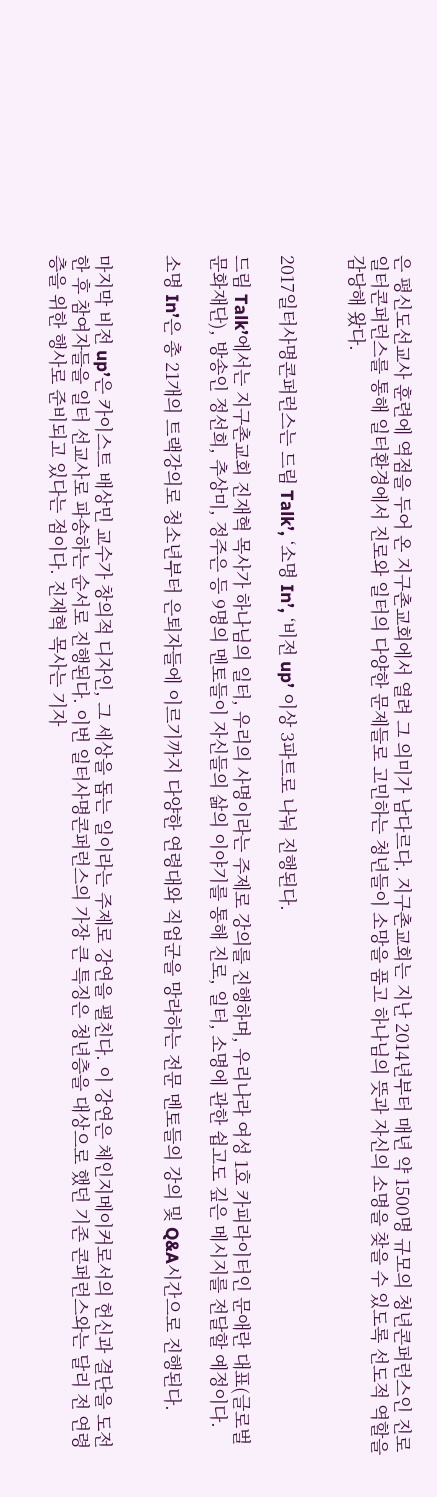은 평신도선교사 훈련에 역점을 두어 온 지구촌교회에서 열려 그 의미가 남다르다. 지구촌교회는 지난 2014년부터 매년 약 1500명 규모의 청년콘퍼런스인 진로일터콘퍼런스를 통해 일터환경에서 진로와 일터의 다양한 문제들로 고민하는 청년들이 소망을 품고 하나님의 뜻과 자신의 소명을 찾을 수 있도록 선도적 역할을 감당해 왔다.


2017일터사명콘퍼런스는 드림 Talk’, ‘소명 In’, ‘비전 up’ 이상 3파트로 나눠 진행된다.

드림 Talk’에서는 지구촌교회 진재혁 목사가 하나님의 일터, 우리의 사명이라는 주제로 강의를 진행하며, 우리나라 여성 1호 카피라이터인 문애란 대표(글로벌문화재단), 방송인 정선희, 추상미, 정주은 등 9명의 멘토들이 자신들의 삶의 이야기를 통해 진로, 일터, 소명에 관한 쉽고도 깊은 메시지를 전달할 예정이다.

소명 In’은 총 21개의 트랙강의로 청소년부터 은퇴자들에 이르기까지 다양한 연령대와 직업군을 망라하는 전문 멘토들의 강의 및 Q&A시간으로 진행된다.


마지막 비전 up’은 카이스트 배상민 교수가 창의적 디자인, 그 세상을 돕는 일이라는 주제로 강연을 펼친다. 이 강연은 체인지메이커로서의 헌신과 결단을 도전한 후 참여자들을 일터 선교사로 파송하는 순서로 진행된다. 이번 일터사명콘퍼런스의 가장 큰 특징은 청년층을 대상으로 했던 기존 콘퍼런스와는 달리 전 연령층을 위한 행사로 준비되고 있다는 점이다. 진재혁 목사는 기자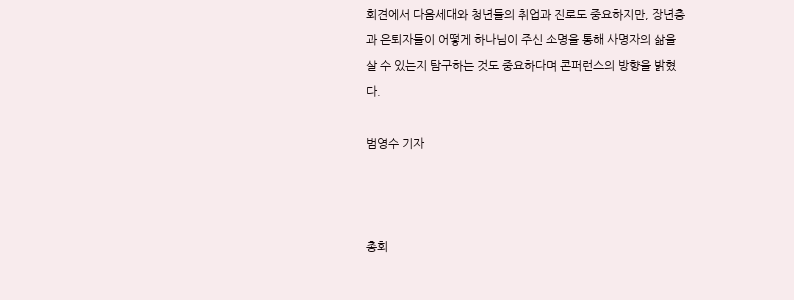회견에서 다음세대와 청년들의 취업과 진로도 중요하지만, 장년층과 은퇴자들이 어떻게 하나님이 주신 소명을 통해 사명자의 삶을 살 수 있는지 탐구하는 것도 중요하다며 콘퍼런스의 방향을 밝혔다.

범영수 기자



총회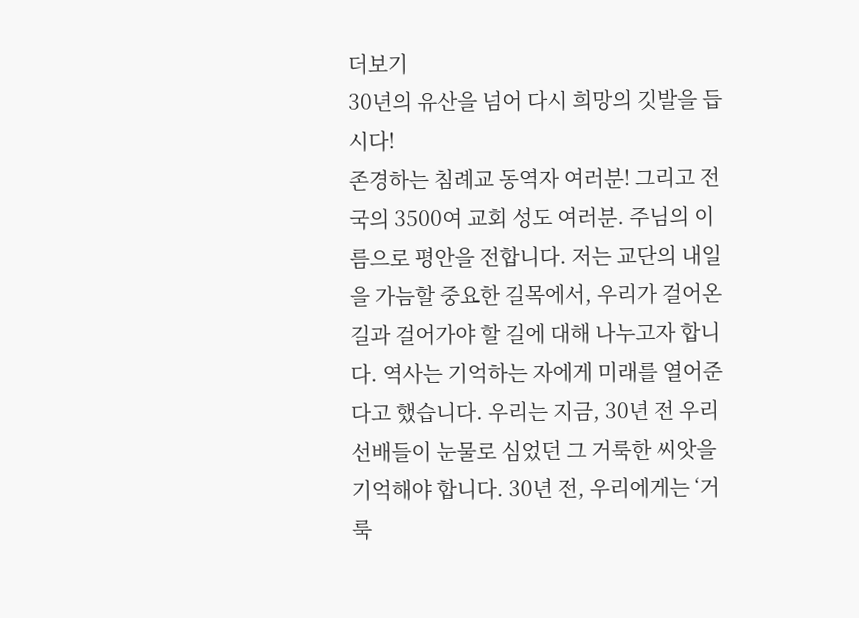더보기
30년의 유산을 넘어 다시 희망의 깃발을 듭시다!
존경하는 침례교 동역자 여러분! 그리고 전국의 3500여 교회 성도 여러분. 주님의 이름으로 평안을 전합니다. 저는 교단의 내일을 가늠할 중요한 길목에서, 우리가 걸어온 길과 걸어가야 할 길에 대해 나누고자 합니다. 역사는 기억하는 자에게 미래를 열어준다고 했습니다. 우리는 지금, 30년 전 우리 선배들이 눈물로 심었던 그 거룩한 씨앗을 기억해야 합니다. 30년 전, 우리에게는 ‘거룩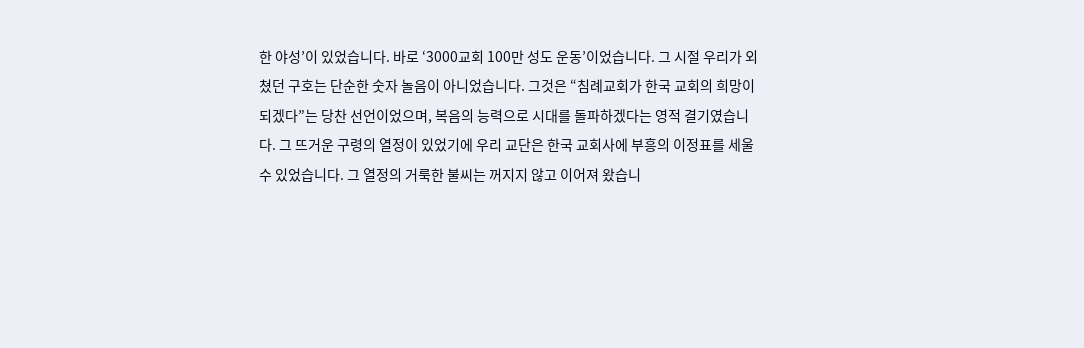한 야성’이 있었습니다. 바로 ‘3000교회 100만 성도 운동’이었습니다. 그 시절 우리가 외쳤던 구호는 단순한 숫자 놀음이 아니었습니다. 그것은 “침례교회가 한국 교회의 희망이 되겠다”는 당찬 선언이었으며, 복음의 능력으로 시대를 돌파하겠다는 영적 결기였습니다. 그 뜨거운 구령의 열정이 있었기에 우리 교단은 한국 교회사에 부흥의 이정표를 세울 수 있었습니다. 그 열정의 거룩한 불씨는 꺼지지 않고 이어져 왔습니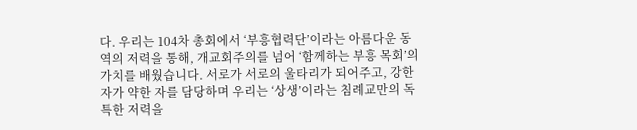다. 우리는 104차 총회에서 ‘부흥협력단’이라는 아름다운 동역의 저력을 통해, 개교회주의를 넘어 ‘함께하는 부흥 목회’의 가치를 배웠습니다. 서로가 서로의 울타리가 되어주고, 강한 자가 약한 자를 담당하며 우리는 ‘상생’이라는 침례교만의 독특한 저력을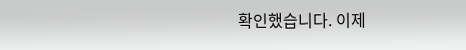확인했습니다. 이제